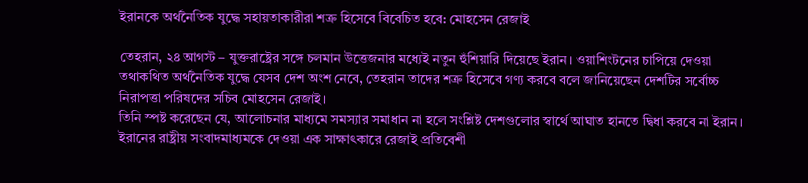ইরানকে অর্থনৈতিক যুদ্ধে সহায়তাকারীরা শত্রু হিসেবে বিবেচিত হবে: মোহসেন রেজাই

তেহরান, ২৪ আগস্ট – যুক্তরাষ্ট্রের সঙ্গে চলমান উত্তেজনার মধ্যেই নতুন হুঁশিয়ারি দিয়েছে ইরান। ওয়াশিংটনের চাপিয়ে দেওয়া তথাকথিত অর্থনৈতিক যুদ্ধে যেসব দেশ অংশ নেবে, তেহরান তাদের শত্রু হিসেবে গণ্য করবে বলে জানিয়েছেন দেশটির সর্বোচ্চ নিরাপত্তা পরিষদের সচিব মোহসেন রেজাই।
তিনি স্পষ্ট করেছেন যে, আলোচনার মাধ্যমে সমস্যার সমাধান না হলে সংশ্লিষ্ট দেশগুলোর স্বার্থে আঘাত হানতে দ্বিধা করবে না ইরান। ইরানের রাষ্ট্রীয় সংবাদমাধ্যমকে দেওয়া এক সাক্ষাৎকারে রেজাই প্রতিবেশী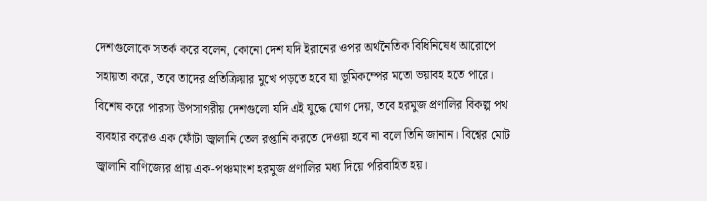দেশগুলোকে সতর্ক করে বলেন, কোনো দেশ যদি ইরানের ওপর অর্থনৈতিক বিধিনিষেধ আরোপে সহায়তা করে, তবে তাদের প্রতিক্রিয়ার মুখে পড়তে হবে যা ভূমিকম্পের মতো ভয়াবহ হতে পারে।
বিশেষ করে পারস্য উপসাগরীয় দেশগুলো যদি এই যুদ্ধে যোগ দেয়, তবে হরমুজ প্রণালির বিকল্প পথ ব্যবহার করেও এক ফোঁটা জ্বালানি তেল রপ্তানি করতে দেওয়া হবে না বলে তিনি জানান। বিশ্বের মোট জ্বালানি বাণিজ্যের প্রায় এক-পঞ্চমাংশ হরমুজ প্রণালির মধ্য দিয়ে পরিবাহিত হয়।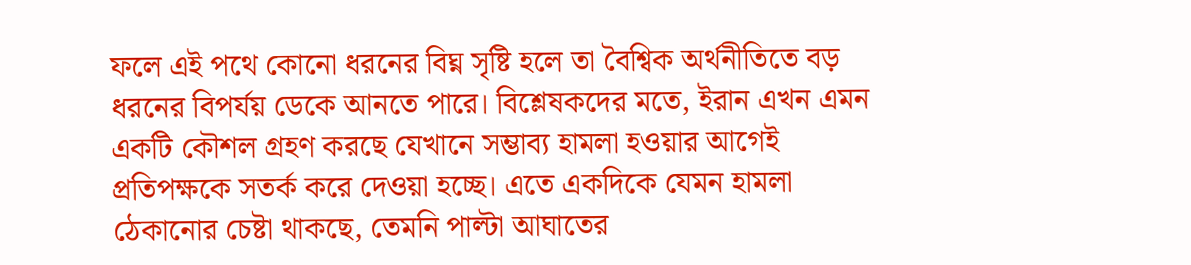ফলে এই পথে কোনো ধরনের বিঘ্ন সৃষ্টি হলে তা বৈশ্বিক অর্থনীতিতে বড় ধরনের বিপর্যয় ডেকে আনতে পারে। বিশ্লেষকদের মতে, ইরান এখন এমন একটি কৌশল গ্রহণ করছে যেখানে সম্ভাব্য হামলা হওয়ার আগেই প্রতিপক্ষকে সতর্ক করে দেওয়া হচ্ছে। এতে একদিকে যেমন হামলা ঠেকানোর চেষ্টা থাকছে, তেমনি পাল্টা আঘাতের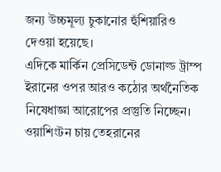জন্য উচ্চমূল্য চুকানোর হুঁশিয়ারিও দেওয়া হয়েছে।
এদিকে মার্কিন প্রেসিডেন্ট ডোনাল্ড ট্রাম্প ইরানের ওপর আরও কঠোর অর্থনৈতিক নিষেধাজ্ঞা আরোপের প্রস্তুতি নিচ্ছেন। ওয়াশিংটন চায় তেহরানের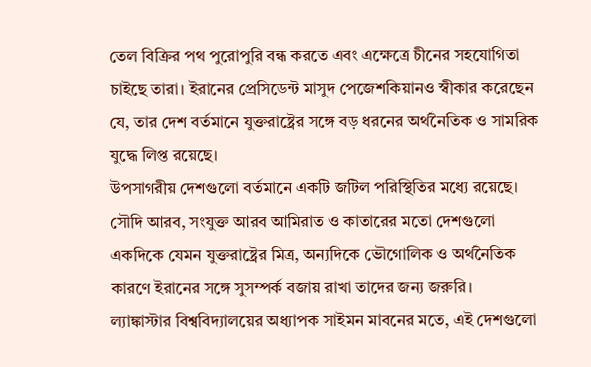তেল বিক্রির পথ পুরোপুরি বন্ধ করতে এবং এক্ষেত্রে চীনের সহযোগিতা চাইছে তারা। ইরানের প্রেসিডেন্ট মাসুদ পেজেশকিয়ানও স্বীকার করেছেন যে, তার দেশ বর্তমানে যুক্তরাষ্ট্রের সঙ্গে বড় ধরনের অর্থনৈতিক ও সামরিক যুদ্ধে লিপ্ত রয়েছে।
উপসাগরীয় দেশগুলো বর্তমানে একটি জটিল পরিস্থিতির মধ্যে রয়েছে। সৌদি আরব, সংযুক্ত আরব আমিরাত ও কাতারের মতো দেশগুলো একদিকে যেমন যুক্তরাষ্ট্রের মিত্র, অন্যদিকে ভৌগোলিক ও অর্থনৈতিক কারণে ইরানের সঙ্গে সুসম্পর্ক বজায় রাখা তাদের জন্য জরুরি।
ল্যাঙ্কাস্টার বিশ্ববিদ্যালয়ের অধ্যাপক সাইমন মাবনের মতে, এই দেশগুলো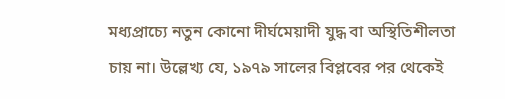মধ্যপ্রাচ্যে নতুন কোনো দীর্ঘমেয়াদী যুদ্ধ বা অস্থিতিশীলতা চায় না। উল্লেখ্য যে, ১৯৭৯ সালের বিপ্লবের পর থেকেই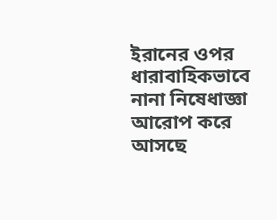ইরানের ওপর ধারাবাহিকভাবে নানা নিষেধাজ্ঞা আরোপ করে আসছে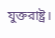যুক্তরাষ্ট্র।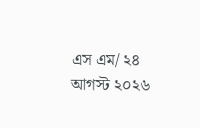এস এম/ ২৪ আগস্ট ২০২৬